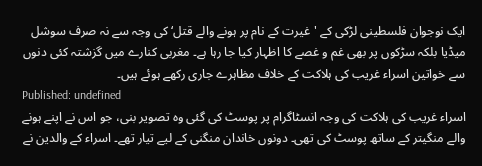ایک نوجوان فلسطینی لڑکی کے 'غیرت کے نام پر ہونے والے قتل‘ کی وجہ سے نہ صرف سوشل میڈیا بلکہ سڑکوں پر بھی غم و غصے کا اظہار کیا جا رہا ہے۔ مغربی کنارے میں گزشتہ کئی دنوں سے خواتین اسراء غريب کی ہلاکت کے خلاف مظاہرے جاری رکھے ہوئے ہیں۔
Published: undefined
اسراء غريب کی ہلاکت کی وجہ انسٹاگرام پر پوسٹ کی گئی وہ تصویر بنی، جو اس نے اپنے ہونے والے منگیتر کے ساتھ پوسٹ کی تھی۔ دونوں خاندان منگنی کے لیے تیار تھے۔ اسراء کے والدین نے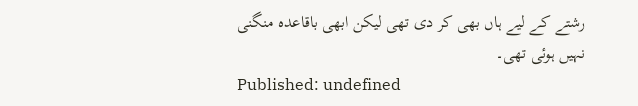رشتے کے لیے ہاں بھی کر دی تھی لیکن ابھی باقاعدہ منگنی نہیں ہوئی تھی۔
Published: undefined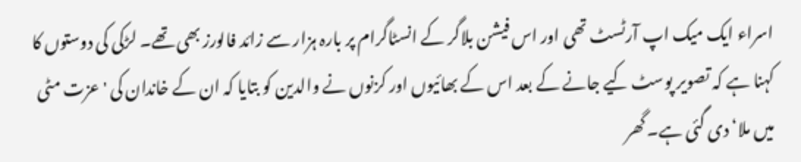اسراء ایک میک اپ آرٹسٹ تھی اور اس فیشن بلاگر کے انسٹاگرام پر بارہ ہزار سے زائد فالورز بھی تھے۔ لڑکی کی دوستوں کا کہنا ہے کہ تصویر پوسٹ کیے جانے کے بعد اس کے بھائیوں اور کزنوں نے والدین کو بتایا کہ ان کے خاندان کی 'عزت مٹی میں ملا‘ دی گئی ہے۔ گھر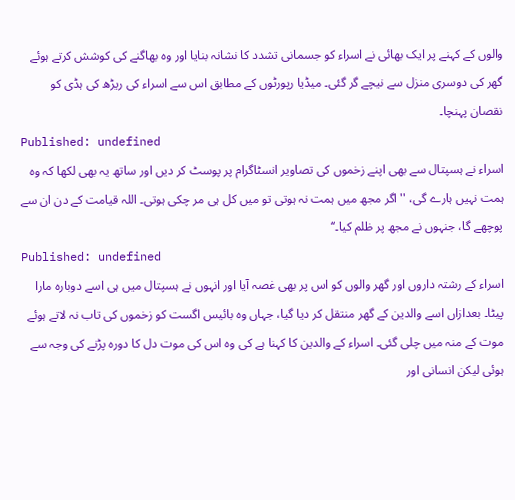والوں کے کہنے پر ایک بھائی نے اسراء کو جسمانی تشدد کا نشانہ بنایا اور وہ بھاگنے کی کوشش کرتے ہوئے گھر کی دوسری منزل سے نیچے گر گئی۔ میڈیا رپورٹوں کے مطابق اس سے اسراء کی ریڑھ کی ہڈی کو نقصان پہنچا۔
Published: undefined
اسراء نے ہسپتال سے بھی اپنے زخموں کی تصاویر انسٹاگرام پر پوسٹ کر دیں اور ساتھ یہ بھی لکھا کہ وہ ہمت نہیں ہارے گی، ''اگر مجھ میں ہمت نہ ہوتی تو میں کل ہی مر چکی ہوتی۔ اللہ قیامت کے دن ان سے پوچھے گا، جنہوں نے مجھ پر ظلم کیا۔‘‘
Published: undefined
اسراء کے رشتہ داروں اور گھر والوں کو اس پر بھی غصہ آیا اور انہوں نے ہسپتال میں ہی اسے دوبارہ مارا پیٹا۔ بعدازاں اسے والدین کے گھر منتقل کر دیا گیا، جہاں وہ بائیس اگست کو زخموں کی تاب نہ لاتے ہوئے موت کے منہ میں چلی گئی۔ اسراء کے والدین کا کہنا ہے کی وہ اس کی موت دل کا دورہ پڑنے کی وجہ سے ہوئی لیکن انسانی اور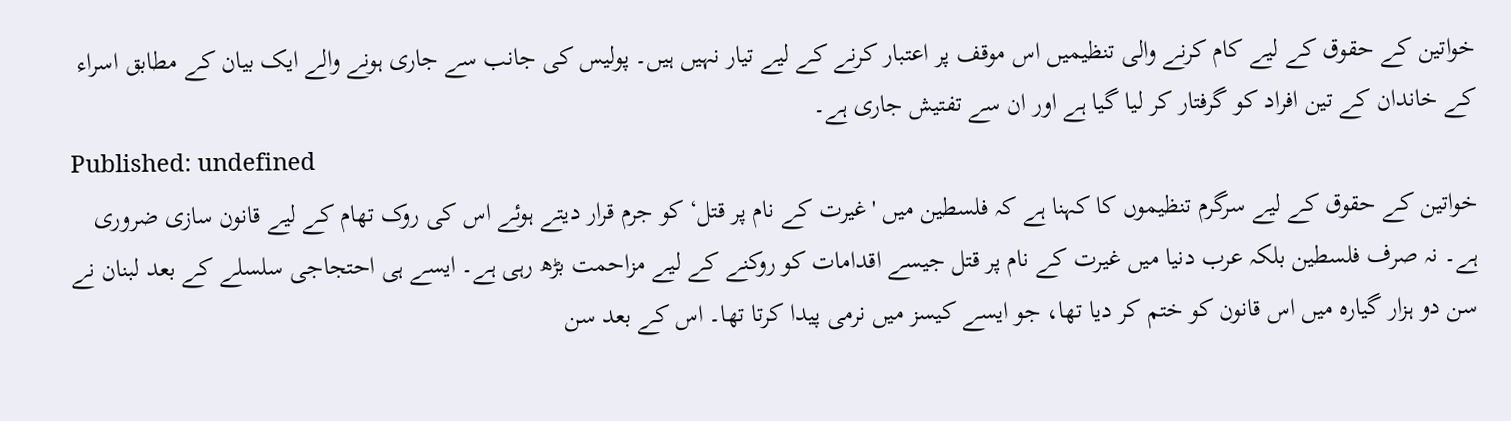خواتین کے حقوق کے لیے کام کرنے والی تنظیمیں اس موقف پر اعتبار کرنے کے لیے تیار نہیں ہیں۔ پولیس کی جانب سے جاری ہونے والے ایک بیان کے مطابق اسراء کے خاندان کے تین افراد کو گرفتار کر لیا گیا ہے اور ان سے تفتیش جاری ہے۔
Published: undefined
خواتین کے حقوق کے لیے سرگرم تنظیموں کا کہنا ہے کہ فلسطین میں 'غیرت کے نام پر قتل‘ کو جرم قرار دیتے ہوئے اس کی روک تھام کے لیے قانون سازی ضروری ہے۔ نہ صرف فلسطین بلکہ عرب دنیا میں غیرت کے نام پر قتل جیسے اقدامات کو روکنے کے لیے مزاحمت بڑھ رہی ہے۔ ایسے ہی احتجاجی سلسلے کے بعد لبنان نے سن دو ہزار گیارہ میں اس قانون کو ختم کر دیا تھا، جو ایسے کیسز میں نرمی پیدا کرتا تھا۔ اس کے بعد سن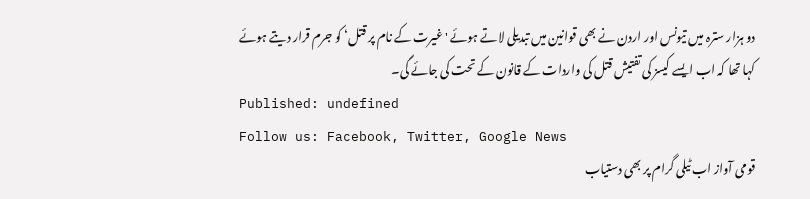دو ہزار سترہ میں تیونس اور اردن نے بھی قوانین میں تبدیلی لاتے ہوئے 'غیرت کے نام پر قتل‘ کو جرم قرار دیتے ہوئے کہا تھا کہ اب ایسے کیسز کی تفتیش قتل کی واردات کے قانون کے تحت کی جائے گی۔
Published: undefined
Follow us: Facebook, Twitter, Google News
قومی آواز اب ٹیلی گرام پر بھی دستیاب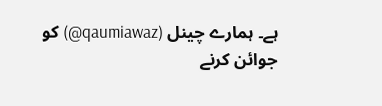ہے۔ ہمارے چینل (qaumiawaz@) کو جوائن کرنے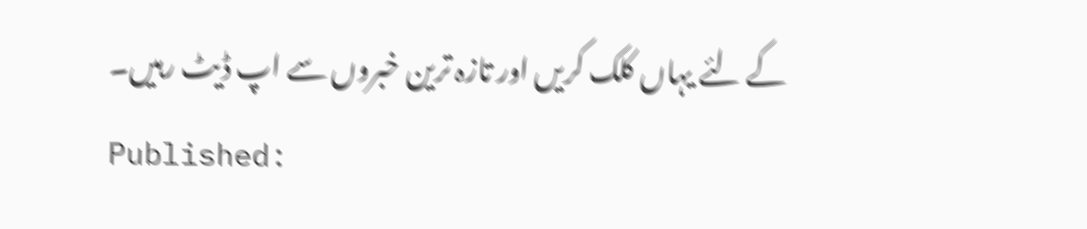کے لئے یہاں کلک کریں اور تازہ ترین خبروں سے اپ ڈیٹ رہیں۔
Published: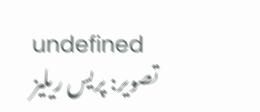undefined
تصویر: پریس ریلیز